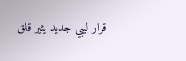قرار ليبي جديد يثير قلق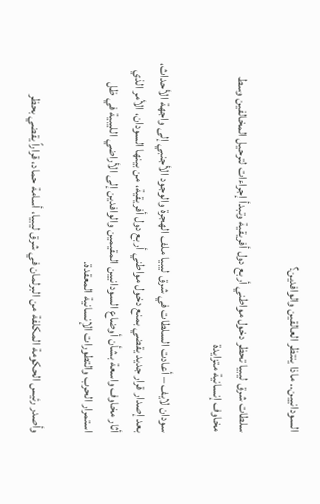السودانيين.. ماذا ينتظر العالقين والوافدين؟

سلطات شرق ليبيا تحظر دخول مواطني أربع دول أفريقية وتبدأ إجراءات لترحيل المخالفين وسط مخاوف إنسانية متزايدة

سودان لايف – أعادت السلطات في شرق ليبيا ملف الهجرة والوجود الأجنبي إلى واجهة الأحداث، بعد إصدار قرار جديد يقضي بمنع دخول مواطني أربع دول أفريقية، من بينها السودان، الأمر الذي أثار مخاوف واسعة بشأن أوضاع السودانيين المقيمين والوافدين إلى الأراضي الليبية في ظل استمرار الحرب والتطورات الإنسانية المعقدة.

وأصدر رئيس الحكومة المكلفة من البرلمان في شرق ليبيا، أسامة حماد، قراراً يقضي بحظر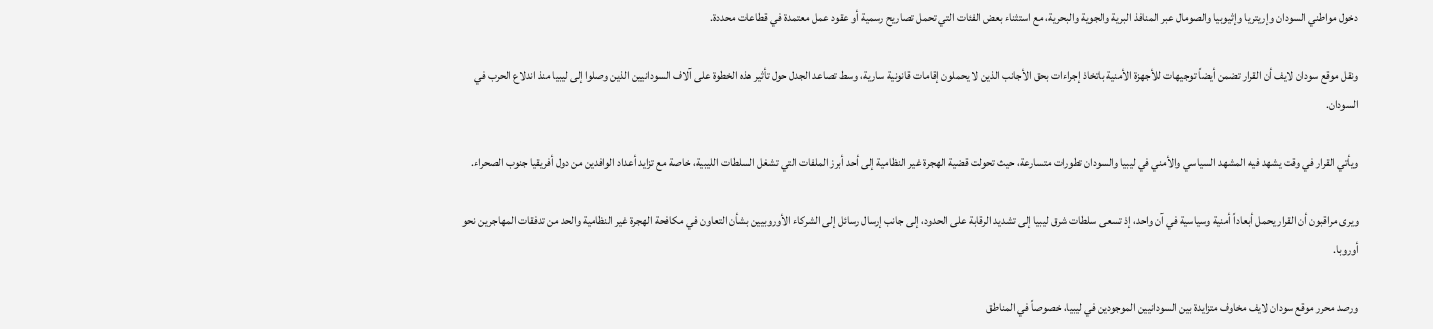دخول مواطني السودان وإريتريا وإثيوبيا والصومال عبر المنافذ البرية والجوية والبحرية، مع استثناء بعض الفئات التي تحمل تصاريح رسمية أو عقود عمل معتمدة في قطاعات محددة.

ونقل موقع سودان لايف أن القرار تضمن أيضاً توجيهات للأجهزة الأمنية باتخاذ إجراءات بحق الأجانب الذين لا يحملون إقامات قانونية سارية، وسط تصاعد الجدل حول تأثير هذه الخطوة على آلاف السودانيين الذين وصلوا إلى ليبيا منذ اندلاع الحرب في السودان.

ويأتي القرار في وقت يشهد فيه المشهد السياسي والأمني في ليبيا والسودان تطورات متسارعة، حيث تحولت قضية الهجرة غير النظامية إلى أحد أبرز الملفات التي تشغل السلطات الليبية، خاصة مع تزايد أعداد الوافدين من دول أفريقيا جنوب الصحراء.

ويرى مراقبون أن القرار يحمل أبعاداً أمنية وسياسية في آن واحد، إذ تسعى سلطات شرق ليبيا إلى تشديد الرقابة على الحدود، إلى جانب إرسال رسائل إلى الشركاء الأوروبيين بشأن التعاون في مكافحة الهجرة غير النظامية والحد من تدفقات المهاجرين نحو أوروبا.

ورصد محرر موقع سودان لايف مخاوف متزايدة بين السودانيين الموجودين في ليبيا، خصوصاً في المناطق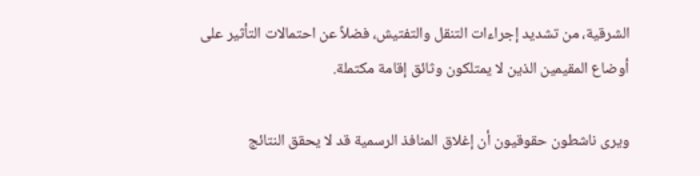الشرقية، من تشديد إجراءات التنقل والتفتيش، فضلاً عن احتمالات التأثير على أوضاع المقيمين الذين لا يمتلكون وثائق إقامة مكتملة.

ويرى ناشطون حقوقيون أن إغلاق المنافذ الرسمية قد لا يحقق النتائج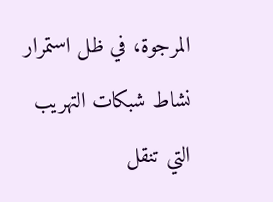المرجوة، في ظل استمرار نشاط شبكات التهريب التي تنقل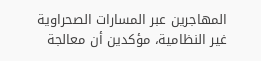المهاجرين عبر المسارات الصحراوية غير النظامية، مؤكدين أن معالجة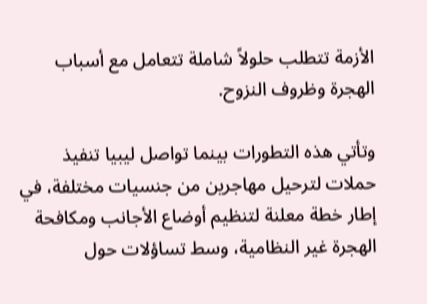الأزمة تتطلب حلولاً شاملة تتعامل مع أسباب الهجرة وظروف النزوح.

وتأتي هذه التطورات بينما تواصل ليبيا تنفيذ حملات لترحيل مهاجرين من جنسيات مختلفة، في إطار خطة معلنة لتنظيم أوضاع الأجانب ومكافحة الهجرة غير النظامية، وسط تساؤلات حول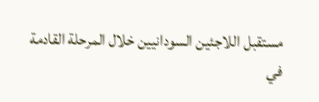مستقبل اللاجئين السودانيين خلال المرحلة القادمة في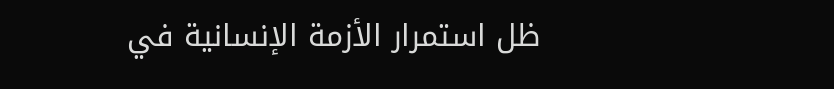ظل استمرار الأزمة الإنسانية في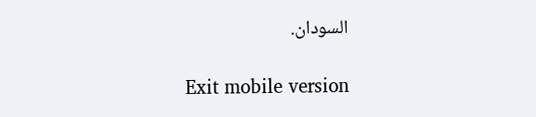السودان.

Exit mobile version